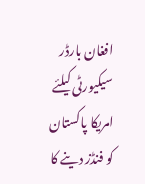افغان بارڈر سیکیورٹی کیلئے امریکا پاکستان کو فنڈز دینے کا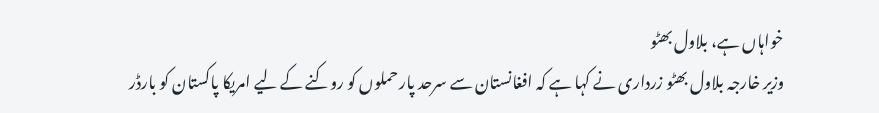خواہاں ہے، بلاول بھٹو
وزیر خارجہ بلاول بھٹو زرداری نے کہا ہے کہ افغانستان سے سرحد پار حملوں کو روکنے کے لیے امریکا پاکستان کو بارڈر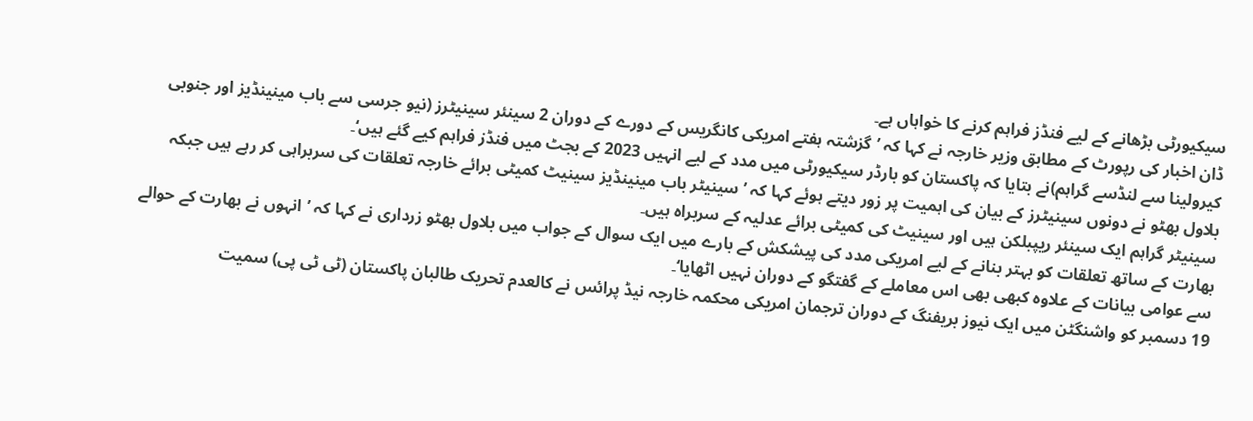سیکیورٹی بڑھانے کے لیے فنڈز فراہم کرنے کا خواہاں ہے۔
ڈان اخبار کی رپورٹ کے مطابق وزیر خارجہ نے کہا کہ ’گزشتہ ہفتے امریکی کانگریس کے دورے کے دوران 2 سینئر سینیٹرز (نیو جرسی سے باب مینینڈیز اور جنوبی کیرولینا سے لنڈسے گراہم)نے بتایا کہ پاکستان کو بارڈر سیکیورٹی میں مدد کے لیے انہیں 2023 کے بجٹ میں فنڈز فراہم کیے گئے ہیں‘۔
بلاول بھٹو نے دونوں سینیٹرز کے بیان کی اہمیت پر زور دیتے ہوئے کہا کہ ’سینیٹر باب مینینڈیز سینیٹ کمیٹی برائے خارجہ تعلقات کی سربراہی کر رہے ہیں جبکہ سینیٹر گراہم ایک سینئر ریپبلکن ہیں اور سینیٹ کی کمیٹی برائے عدلیہ کے سربراہ ہیں۔
بھارت کے ساتھ تعلقات کو بہتر بنانے کے لیے امریکی مدد کی پیشکش کے بارے میں ایک سوال کے جواب میں بلاول بھٹو زرداری نے کہا کہ ’انہوں نے بھارت کے حوالے سے عوامی بیانات کے علاوہ کبھی بھی اس معاملے کے گفتگو کے دوران نہیں اٹھایا‘۔
19 دسمبر کو واشنگٹن میں ایک نیوز بریفنگ کے دوران ترجمان امریکی محکمہ خارجہ نیڈ پرائس نے کالعدم تحریک طالبان پاکستان (ٹی ٹی پی) سمیت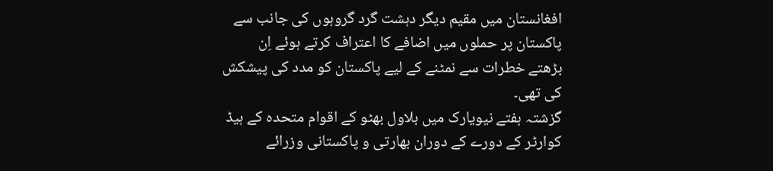افغانستان میں مقیم دیگر دہشت گرد گروہوں کی جانب سے پاکستان پر حملوں میں اضافے کا اعتراف کرتے ہوئے اِن بڑھتے خطرات سے نمٹنے کے لیے پاکستان کو مدد کی پیشکش کی تھی۔
گزشتہ ہفتے نیویارک میں بلاول بھٹو کے اقوام متحدہ کے ہیڈ کوارٹر کے دورے کے دوران بھارتی و پاکستانی وزرائے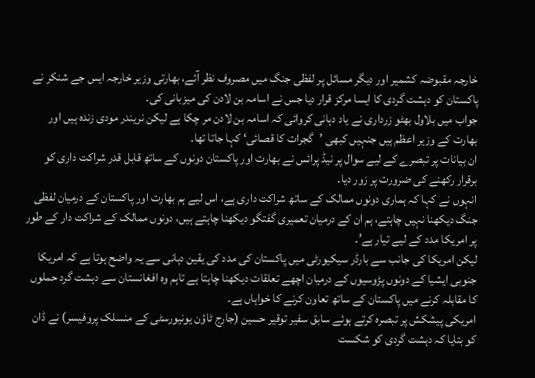خارجہ مقبوضہ کشمیر اور دیگر مسائل پر لفظی جنگ میں مصروف نظر آئے، بھارتی وزیر خارجہ ایس جے شنکر نے پاکستان کو دہشت گردی کا ایسا مرکز قرار دیا جس نے اسامہ بن لادن کی میزبانی کی۔
جواب میں بلاول بھٹو زرداری نے یاد دہانی کروائی کہ اسامہ بن لادن مر چکا ہے لیکن نریندر مودی زندہ ہیں اور بھارت کے وزیر اعظم ہیں جنہیں کبھی ’گجرات کا قصائی‘ کہا جاتا تھا۔
ان بیانات پر تبصرے کے لیے سوال پر نیڈ پرائس نے بھارت اور پاکستان دونوں کے ساتھ قابل قدر شراکت داری کو برقرار رکھنے کی ضرورت پر زور دیا۔
انہوں نے کہا کہ ہماری دونوں ممالک کے ساتھ شراکت داری ہے، اس لیے ہم بھارت اور پاکستان کے درمیان لفظی جنگ دیکھنا نہیں چاہتے، ہم ان کے درمیان تعمیری گفتگو دیکھنا چاہتے ہیں، دونوں ممالک کے شراکت دار کے طور پر امریکا مدد کے لیے تیار ہے’۔
لیکن امریکا کی جانب سے بارڈر سیکیورٹی میں پاکستان کی مدد کی یقین دہانی سے یہ واضح ہوتا ہے کہ امریکا جنوبی ایشیا کے دونوں پڑوسیوں کے درمیان اچھے تعلقات دیکھنا چاہتا ہے تاہم وہ افغانستان سے دہشت گرد حملوں کا مقابلہ کرنے میں پاکستان کے ساتھ تعاون کرنے کا خواہاں ہے۔
امریکی پیشکش پر تبصرہ کرتے ہوئے سابق سفیر توقیر حسین (جارج ٹاؤن یونیورسٹی کے منسلک پروفیسر) نے ڈان کو بتایا کہ دہشت گردی کو شکست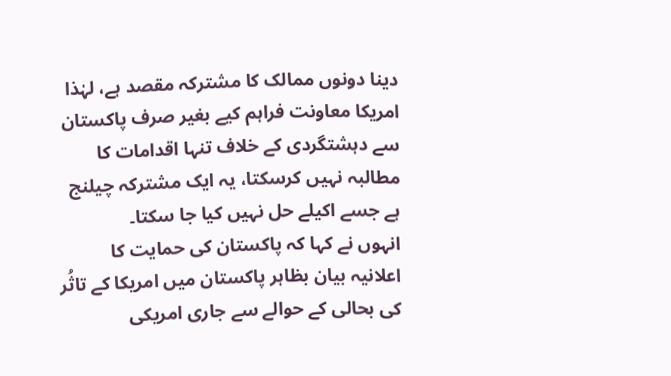دینا دونوں ممالک کا مشترکہ مقصد ہے، لہٰذا امریکا معاونت فراہم کیے بغیر صرف پاکستان سے دہشتگردی کے خلاف تنہا اقدامات کا مطالبہ نہیں کرسکتا، یہ ایک مشترکہ چیلنج ہے جسے اکیلے حل نہیں کیا جا سکتا۔
انہوں نے کہا کہ پاکستان کی حمایت کا اعلانیہ بیان بظاہر پاکستان میں امریکا کے تاثُر کی بحالی کے حوالے سے جاری امریکی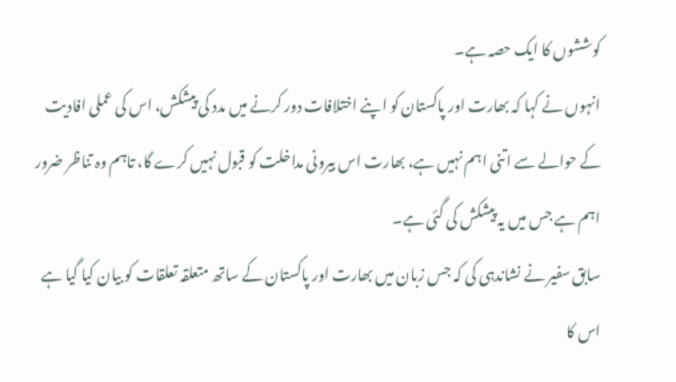کوششوں کا ایک حصہ ہے۔
انہوں نے کہا کہ بھارت اور پاکستان کو اپنے اختلافات دور کرنے میں مدد کی پیشکش، اس کی عملی افادیت کے حوالے سے اتنی اہم نہیں ہے، بھارت اس بیرونی مداخلت کو قبول نہیں کرے گا، تاہم وہ تناظر ضرور اہم ہے جس میں یہ پیشکش کی گئی ہے۔
سابق سفیر نے نشاندہی کی کہ جس زبان میں بھارت اور پاکستان کے ساتھ متعلقہ تعلقات کو بیان کیا گیا ہے اس کا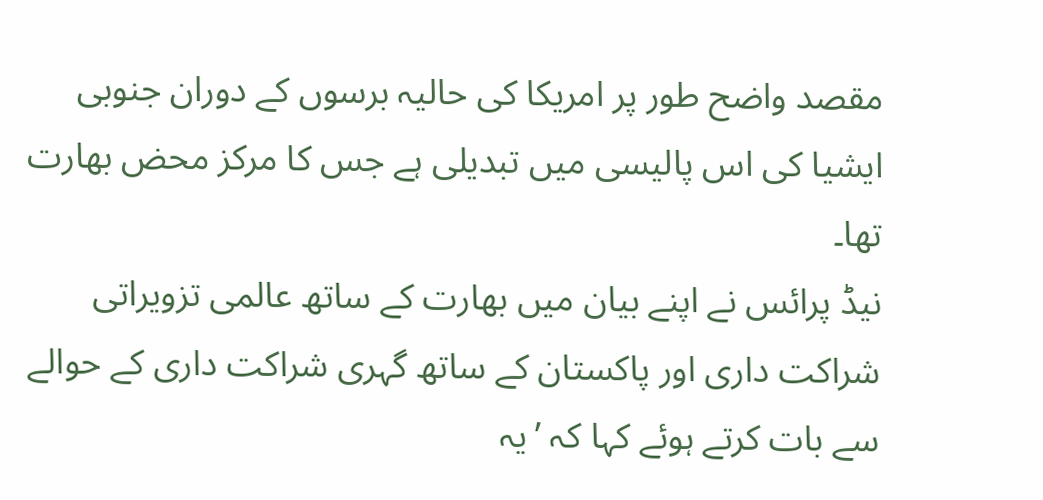مقصد واضح طور پر امریکا کی حالیہ برسوں کے دوران جنوبی ایشیا کی اس پالیسی میں تبدیلی ہے جس کا مرکز محض بھارت تھا۔
نیڈ پرائس نے اپنے بیان میں بھارت کے ساتھ عالمی تزویراتی شراکت داری اور پاکستان کے ساتھ گہری شراکت داری کے حوالے سے بات کرتے ہوئے کہا کہ ’یہ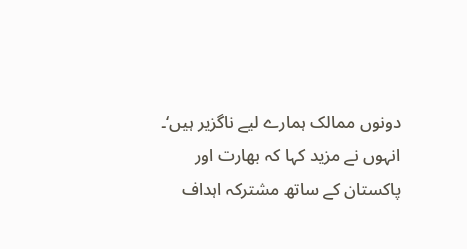دونوں ممالک ہمارے لیے ناگزیر ہیں‘۔
انہوں نے مزید کہا کہ بھارت اور پاکستان کے ساتھ مشترکہ اہداف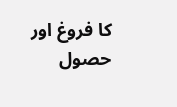کا فروغ اور حصول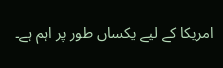امریکا کے لیے یکساں طور پر اہم ہے۔